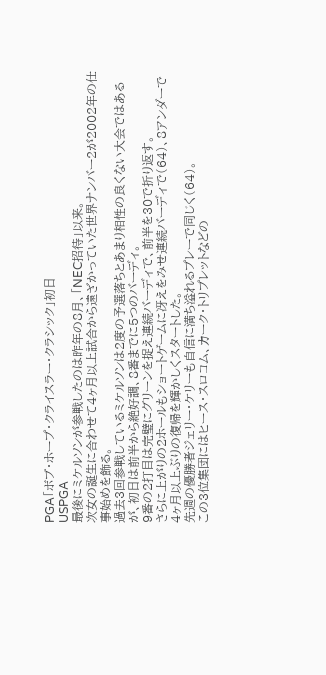PGA「ボブ・ホープ・クライスラー・クラシック」初日
USPGA
最後にミケルソンが参戦したのは昨年の8月、「NEC招待」以来。
次女の誕生に合わせて4ヶ月以上試合から遠ざかっていた世界ナンバー2が2002年の仕事始めを飾る。
過去3回参戦しているミケルソンは2度の予選落ちとあまり相性の良くない大会ではあるが、初日は前半から絶好調、8番までに5つのバーディ。
9番の2打目は完璧にグリーンを捉え連続バーディで、前半を30で折り返す。
さらに上がりの2ホールもショートゲームに冴えをみせ連続バーディで(64)、8アンダーで4ヶ月以上ぶりの復帰を輝かしくスタートした。
先週の優勝者ジェリー・ケリーも自信に満ち溢れるプレーで同じく(64)。
この3位集団にはヒース・スロコム、カーク・トリプレットなどの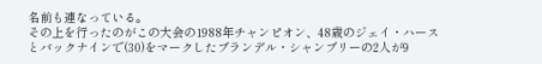名前も連なっている。
その上を行ったのがこの大会の1988年チャンピオン、48歳のジェイ・ハースとバックナインで(30)をマークしたブランデル・シャンブリーの2人が9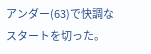アンダー(63)で快調なスタートを切った。